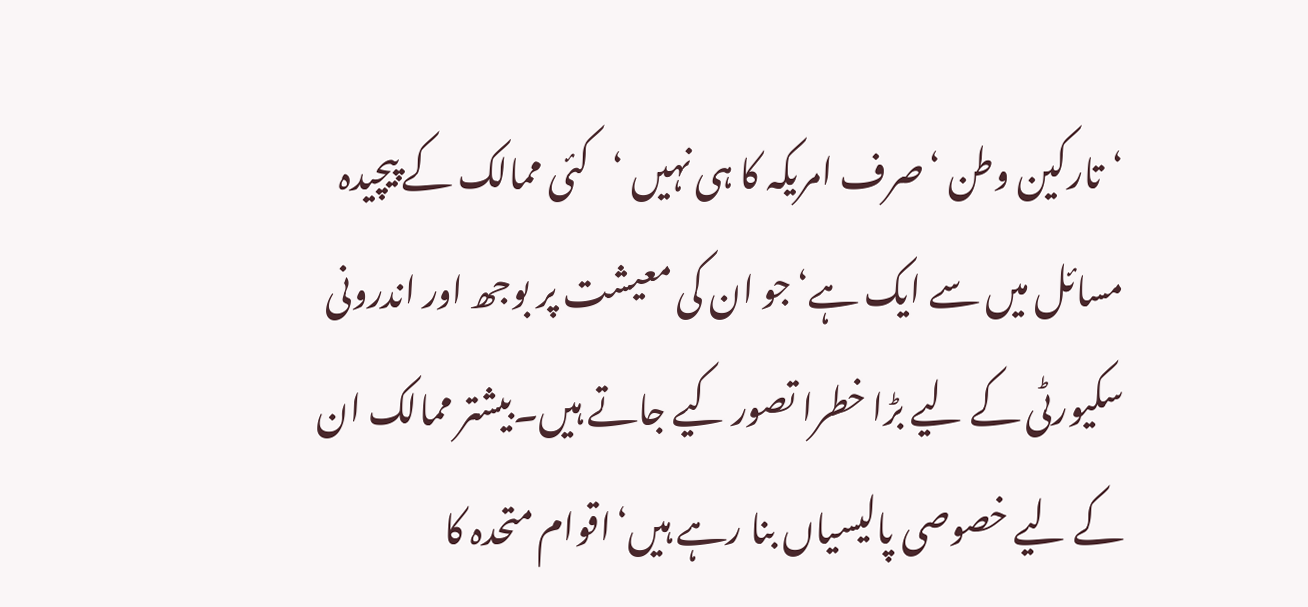‘تارکین وطن ‘صرف امریکہ کا ہی نہیں ‘کئی ممالک کے پیچیدہ مسائل میں سے ایک ہے‘جو ان کی معیشت پر بوجھ اور اندرونی سکیورٹی کے لیے بڑا خطرا تصور کیے جاتے ہیں۔بیشتر ممالک ان کے لیے خصوصی پالیسیاں بنا رہے ہیں‘اقوام متحدہ کا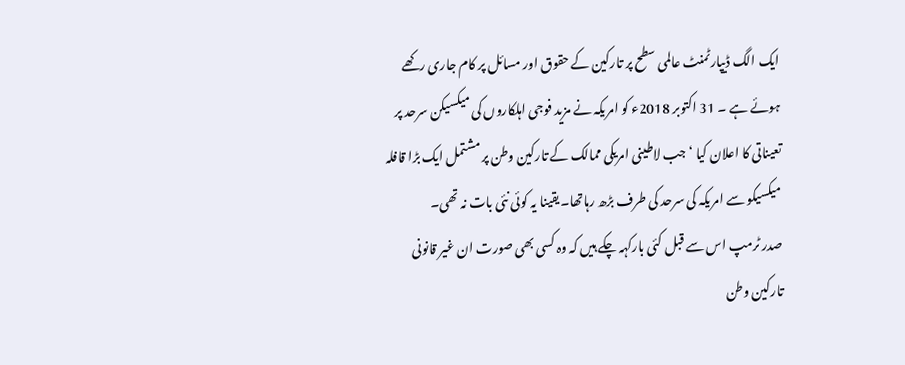ایک الگ ڈیپارٹمنٹ عالمی سطح پر تارکین کے حقوق اور مسائل پر کام جاری رکھے ہوئے ہے ۔ 31 اکتوبر 2018ء کو امریکہ نے مزید فوجی اہلکاروں کی میکسیکن سرحد پر تعیناتی کا اعلان کیا ‘جب لاطینی امریکی ممالک کے تارکین وطن پر مشتمل ایک بڑا قافلہ میکسیکو سے امریکہ کی سرحد کی طرف بڑھ رہاتھا۔یقینا یہ کوئی نئی بات نہ تھی۔
صدر ٹرمپ اس سے قبل کئی بارکہہ چکے ہیں کہ وہ کسی بھی صورت ان غیر قانونی تارکین وطن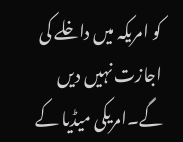کو امریکہ میں داخلے کی اجازت نہیں دیں گے۔امریکی میڈیا کے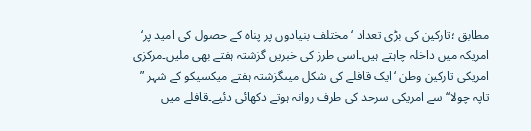مطابق ؛تارکین کی بڑی تعداد ‘ مختلف بنیادوں پر پناہ کے حصول کی امید پر‘ امریکہ میں داخلہ چاہتے ہیں۔اسی طرز کی خبریں گزشتہ ہفتے بھی ملیں۔مرکزی امریکی تارکین وطن ‘ایک قافلے کی شکل میںگزشتہ ہفتے میکسیکو کے شہر ” تاپہ چولا‘‘ سے امریکی سرحد کی طرف روانہ ہوتے دکھائی دئیے۔قافلے میں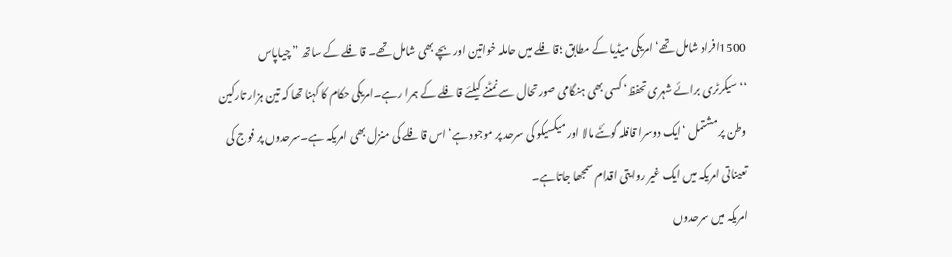1500افراد شامل تھے‘امریکی میڈیا کے مطابق ؛قافلے میں حاملہ خواتین اور بچے بھی شامل تھے۔ قافلے کے ساتھ ” چیاپاس ‘‘سیکرٹری برائے شہری تحفظ‘ کسی بھی ہنگامی صورتحال سے نمٹنے کیلئے قافلے کے ہمرا رہے۔امریکی حکام کا کہنا تھا کہ تین ہزار تارکین وطن پر مشتمل ‘ایک دوسرا قافلہ گوئٹے مالا اور میکسیکو کی سرحد پر موجود ہے‘ اس قافلے کی منزل بھی امریکہ ہے۔سرحدوں پر فوج کی تعیناتی امریکہ میں ایک غیر روایتی اقدام سمجھا جاتاہے۔
امریکہ میں سرحدوں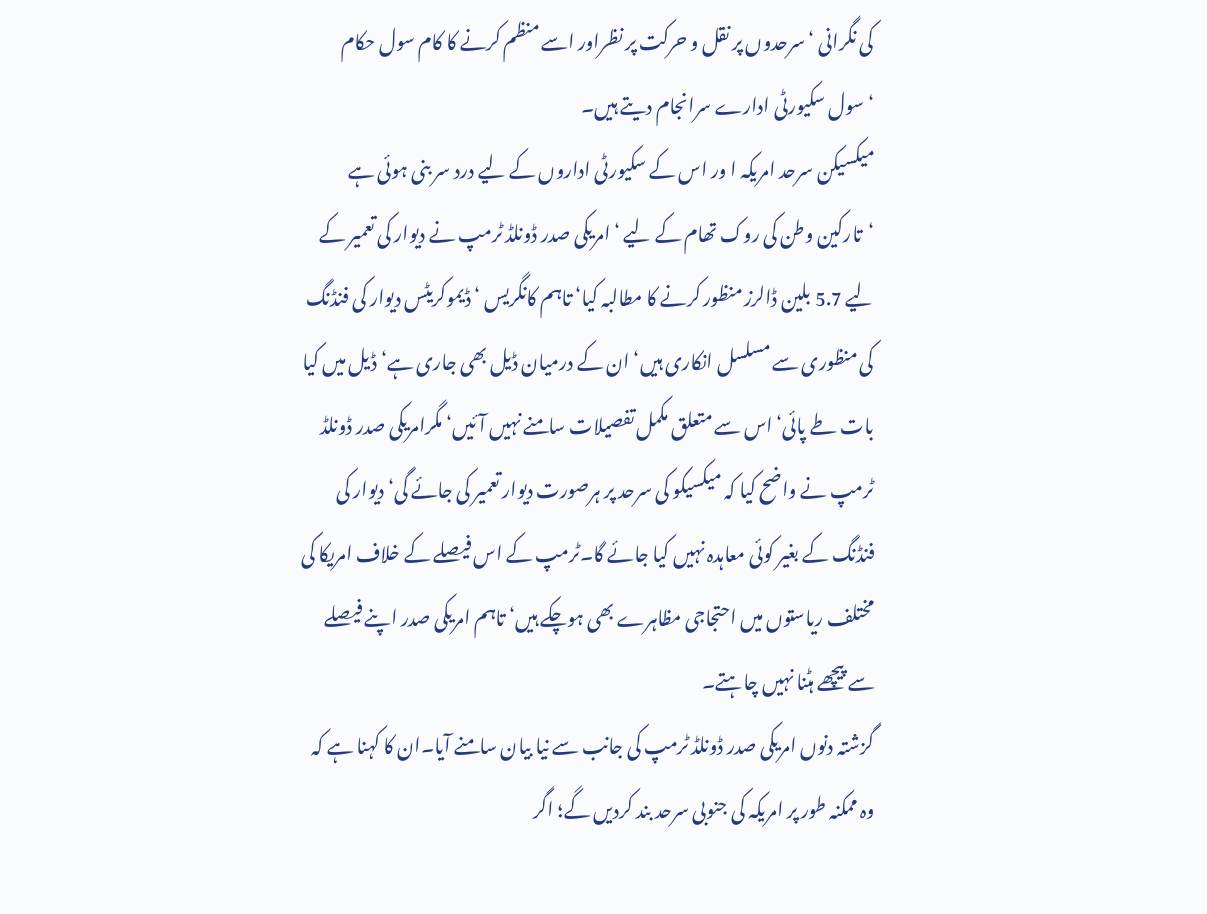کی نگرانی ‘ سرحدوں پر نقل و حرکت پر نظراور اسے منظم کرنے کا کام سول حکام ‘سول سکیورٹی ادارے سرانجام دیتے ہیں۔
میکسیکن سرحد امریکہ ا ور اس کے سکیورٹی اداروں کے لیے درد سر بنی ہوئی ہے ‘تارکین وطن کی روک تھام کے لیے ‘امریکی صدر ڈونلڈ ٹرمپ نے دیوار کی تعمیر کے لیے 5.7 بلین ڈالرز منظور کرنے کا مطالبہ کیا‘ تاہم کانگریس ‘ ڈیموکریٹس دیوار کی فنڈنگ کی منظوری سے مسلسل انکاری ہیں‘ ان کے درمیان ڈیل بھی جاری ہے‘ڈیل میں کیا بات طے پائی‘ اس سے متعلق مکمل تفصیلات سامنے نہیں آئیں‘ مگرامریکی صدر ڈونلڈ ٹرمپ نے واضح کیا کہ میکسیکو کی سرحد پر ہرصورت دیوار تعمیر کی جائے گی‘ دیوار کی فنڈنگ کے بغیر کوئی معاہدہ نہیں کیا جائے گا۔ٹرمپ کے اس فیصلے کے خلاف امریکا کی مختلف ریاستوں میں احتجاجی مظاہرے بھی ہوچکے ہیں‘ تاہم امریکی صدر اپنے فیصلے سے پیچھے ہٹنا نہیں چاہتے۔
گزشتہ دنوں امریکی صدر ڈونلڈ ٹرمپ کی جانب سے نیا بیان سامنے آیا۔ان کا کہنا ہے کہ وہ ممکنہ طور پر امریکہ کی جنوبی سرحد بند کردیں گے؛ اگر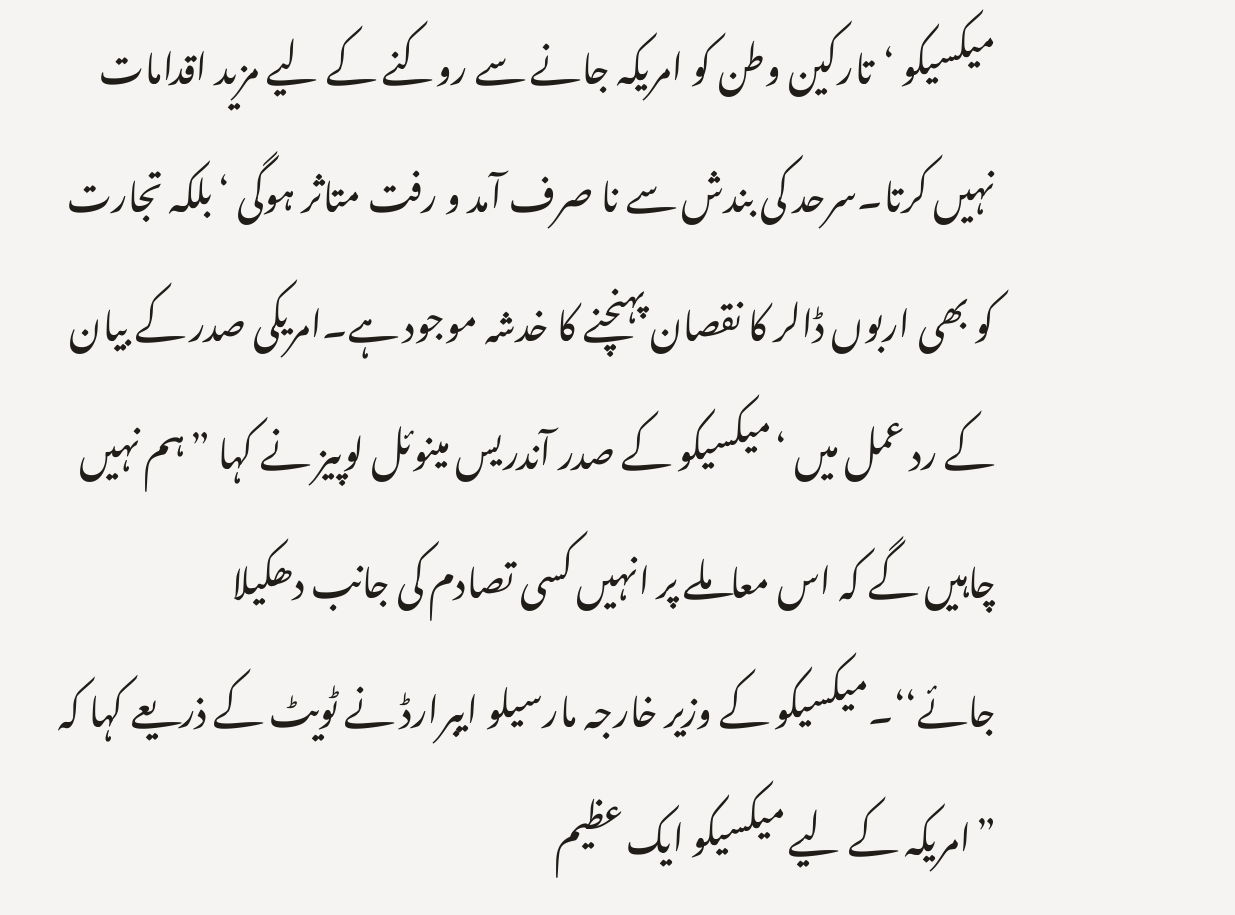میکسیکو ‘تارکین وطن کو امریکہ جانے سے روکنے کے لیے مزید اقدامات نہیں کرتا۔سرحد کی بندش سے نا صرف آمد و رفت متاثر ہوگی ‘بلکہ تجارت کو بھی اربوں ڈالر کا نقصان پہنچنے کا خدشہ موجود ہے۔امریکی صدر کے بیان کے رد عمل میں ‘میکسیکو کے صدر آندریس مینوئل لوپیز نے کہا ”ہم نہیں چاہیں گے کہ اس معاملے پر انہیں کسی تصادم کی جانب دھکیلا جائے‘‘۔میکسیکو کے وزیر خارجہ مارسیلو ایبرارڈ نے ٹویٹ کے ذریعے کہا کہ ”امریکہ کے لیے میکسیکو ایک عظیم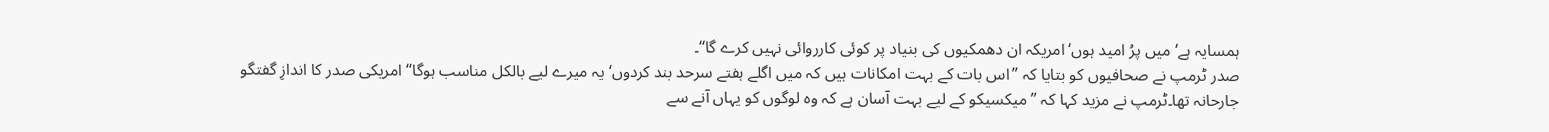ہمسایہ ہے‘میں پرُ امید ہوں‘امریکہ ان دھمکیوں کی بنیاد پر کوئی کارروائی نہیں کرے گا‘‘۔
صدر ٹرمپ نے صحافیوں کو بتایا کہ ”اس بات کے بہت امکانات ہیں کہ میں اگلے ہفتے سرحد بند کردوں‘ یہ میرے لیے بالکل مناسب ہوگا‘‘امریکی صدر کا اندازِ گفتگو جارحانہ تھا۔ٹرمپ نے مزید کہا کہ ” میکسیکو کے لیے بہت آسان ہے کہ وہ لوگوں کو یہاں آنے سے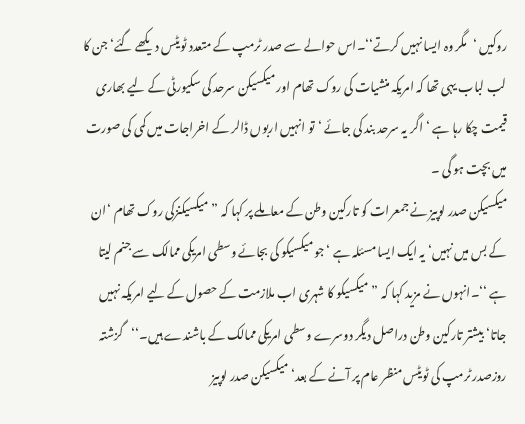روکیں ‘مگر وہ ایسا نہیں کرتے‘‘۔اس حوالے سے صدر ٹرمپ کے متعدد ٹویٹس دیکھے گئے‘ جن کا لب لباب یہی تھا کہ امریکہ منشیات کی روک تھام اور میکسیکن سرحد کی سکیورٹی کے لیے بھاری قیمت چکا رہا ہے ‘اگر یہ سرحد بند کی جائے ‘تو انہیں اربوں ڈالر کے اخراجات میں کمی کی صورت میں بچت ہو گی ۔
میکسیکن صدر لوپیز نے جمعرات کو تارکین وطن کے معاملے پر کہا کہ ”میکسیکنزکی روک تھام ‘ان کے بس میں نہیں‘ یہ ایک ایسا مسئلہ ہے ‘جو میکسیکو کی بجائے وسطی امریکی ممالک سے جنم لیتا ہے ‘‘۔انہوں نے مزید کہا کہ ”میکسیکو کا شہری اب ملازمت کے حصول کے لیے امریکہ نہیں جاتا‘ بیشتر تارکین وطن دراصل دیگر دوسرے وسطی امریکی ممالک کے باشندے ہیں۔‘‘گزشتہ روزصدر ٹرمپ کی ٹویٹس منظر عام پر آنے کے بعد‘میکسیکن صدر لوپیز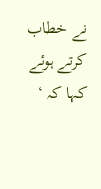نے خطاب کرتے ہوئے کہا کہ ‘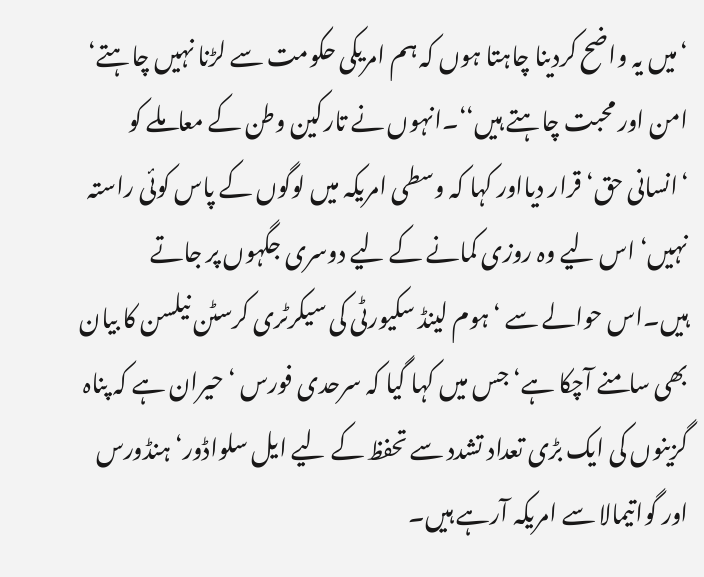‘میں یہ واضح کردینا چاہتا ہوں کہ ہم امریکی حکومت سے لڑنا نہیں چاہتے‘ امن اور محبت چاہتے ہیں‘‘۔انہوں نے تارکین وطن کے معاملے کو ‘انسانی حق‘ قرار دیااور کہا کہ وسطی امریکہ میں لوگوں کے پاس کوئی راستہ نہیں‘ اس لیے وہ روزی کمانے کے لیے دوسری جگہوں پر جاتے ہیں۔اس حوالے سے ‘ہوم لینڈ سکیورٹی کی سیکرٹری کرسٹن نیلسن کا بیان بھی سامنے آچکا ہے‘ جس میں کہا گیا کہ سرحدی فورس ‘حیران ہے کہ پناہ گزینوں کی ایک بڑی تعداد تشدد سے تحفظ کے لیے ایل سلواڈور‘ ہنڈورس اور گواتیمالا سے امریکہ آرہے ہیں۔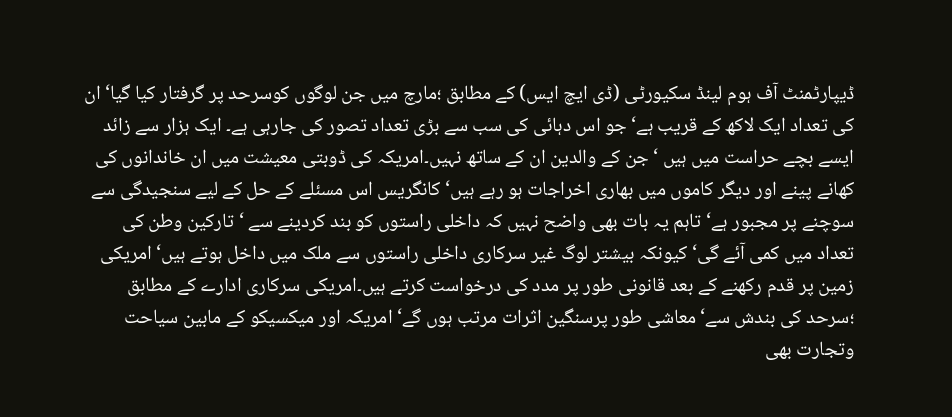ڈیپارٹمنٹ آف ہوم لینڈ سکیورٹی (ڈی ایچ ایس) کے مطابق ؛مارچ میں جن لوگوں کوسرحد پر گرفتار کیا گیا‘ ان کی تعداد ایک لاکھ کے قریب ہے‘ جو اس دہائی کی سب سے بڑی تعداد تصور کی جارہی ہے۔ ایک ہزار سے زائد ایسے بچے حراست میں ہیں ‘جن کے والدین ان کے ساتھ نہیں۔امریکہ کی ڈوبتی معیشت میں ان خاندانوں کی کھانے پینے اور دیگر کاموں میں بھاری اخراجات ہو رہے ہیں‘ کانگریس اس مسئلے کے حل کے لیے سنجیدگی سے سوچنے پر مجبور ہے‘تاہم یہ بات بھی واضح نہیں کہ داخلی راستوں کو بند کردینے سے ‘تارکین وطن کی تعداد میں کمی آئے گی‘ کیونکہ بیشتر لوگ غیر سرکاری داخلی راستوں سے ملک میں داخل ہوتے ہیں‘ امریکی زمین پر قدم رکھنے کے بعد قانونی طور پر مدد کی درخواست کرتے ہیں۔امریکی سرکاری ادارے کے مطابق ؛سرحد کی بندش سے‘معاشی طور پرسنگین اثرات مرتب ہوں گے‘ امریکہ اور میکسیکو کے مابین سیاحت وتجارت بھی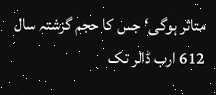متاثر ہوگی‘ جس کا حجم گزشتہ سال 612 ارب ڈالر تک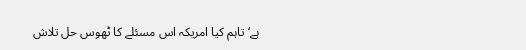ہے‘تاہم کیا امریکہ اس مسئلے کا ٹھوس حل تلاش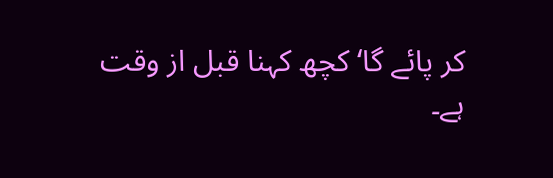کر پائے گا‘ کچھ کہنا قبل از وقت ہے۔